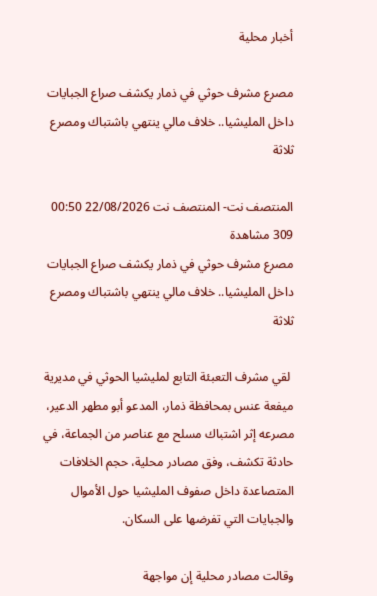أخبار محلية

مصرع مشرف حوثي في ذمار يكشف صراع الجبايات داخل المليشيا.. خلاف مالي ينتهي باشتباك ومصرع ثلاثة

المنتصف نت- المنتصف نت 22/08/2026 00:50 309 مشاهدة
مصرع مشرف حوثي في ذمار يكشف صراع الجبايات داخل المليشيا.. خلاف مالي ينتهي باشتباك ومصرع ثلاثة

 لقي مشرف التعبئة التابع لمليشيا الحوثي في مديرية ميفعة عنس بمحافظة ذمار، المدعو أبو مطهر الدعير، مصرعه إثر اشتباك مسلح مع عناصر من الجماعة، في حادثة تكشف، وفق مصادر محلية، حجم الخلافات المتصاعدة داخل صفوف المليشيا حول الأموال والجبايات التي تفرضها على السكان.

وقالت مصادر محلية إن مواجهة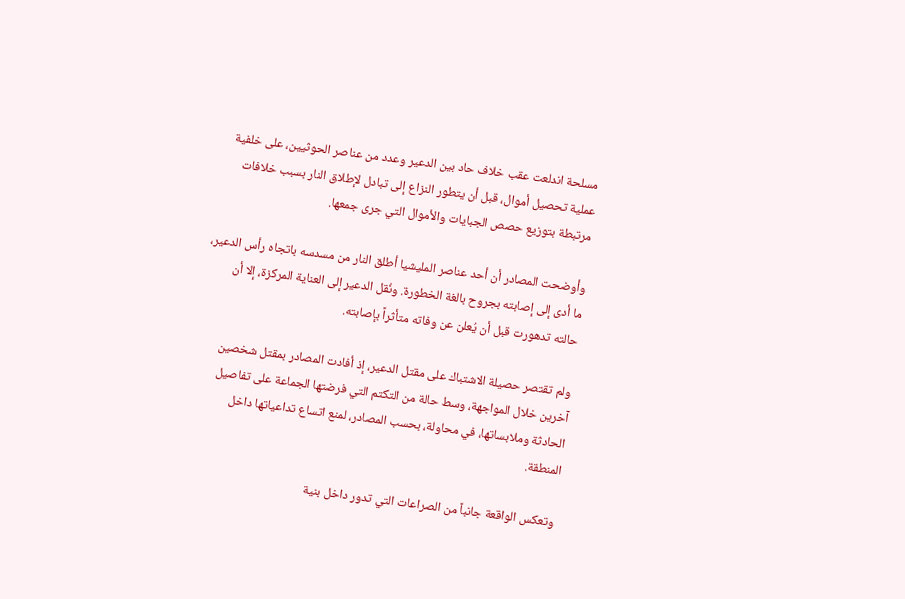مسلحة اندلعت عقب خلاف حاد بين الدعير وعدد من عناصر الحوثيين، على خلفية عملية تحصيل أموال، قبل أن يتطور النزاع إلى تبادل لإطلاق النار بسبب خلافات مرتبطة بتوزيع حصص الجبايات والأموال التي جرى جمعها.

وأوضحت المصادر أن أحد عناصر المليشيا أطلق النار من مسدسه باتجاه رأس الدعير، ما أدى إلى إصابته بجروح بالغة الخطورة. ونُقل الدعير إلى العناية المركزة، إلا أن حالته تدهورت قبل أن يُعلن عن وفاته متأثراً بإصابته.

ولم تقتصر حصيلة الاشتباك على مقتل الدعير، إذ أفادت المصادر بمقتل شخصين آخرين خلال المواجهة، وسط حالة من التكتم التي فرضتها الجماعة على تفاصيل الحادثة وملابساتها، في محاولة، بحسب المصادر، لمنع اتساع تداعياتها داخل المنطقة.

وتعكس الواقعة جانباً من الصراعات التي تدور داخل بنية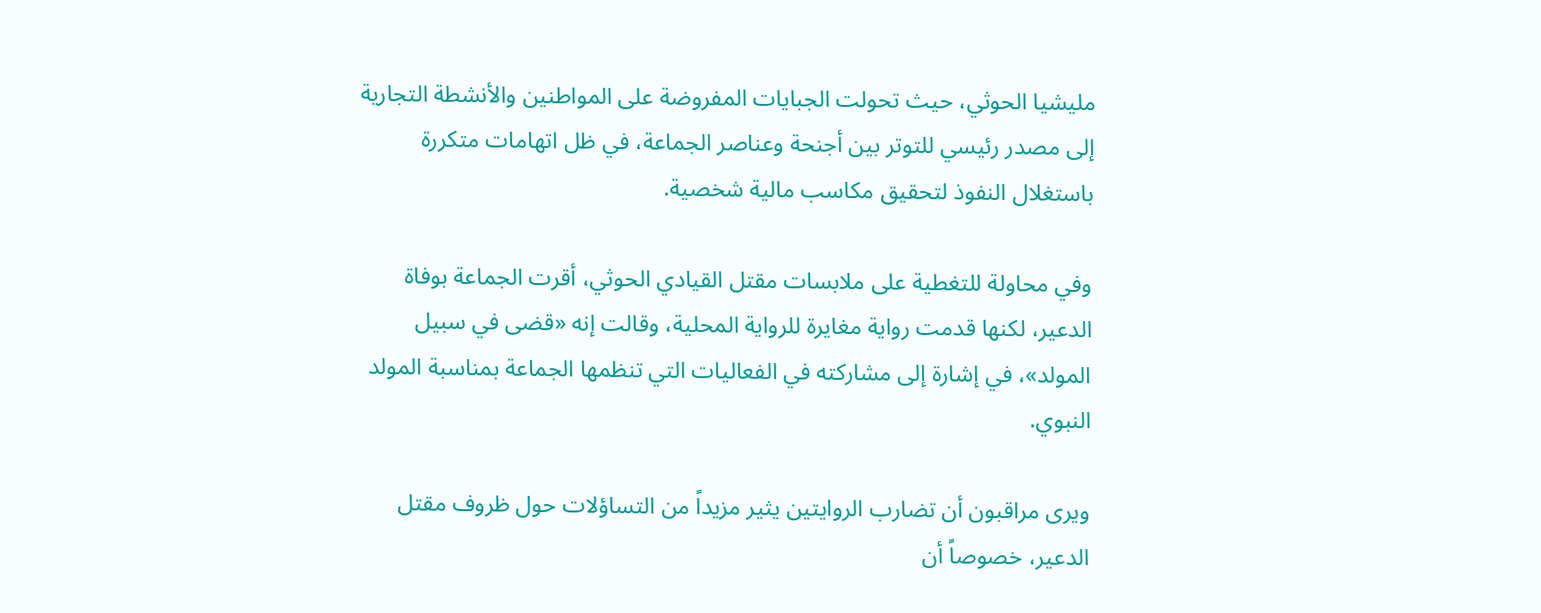مليشيا الحوثي، حيث تحولت الجبايات المفروضة على المواطنين والأنشطة التجارية إلى مصدر رئيسي للتوتر بين أجنحة وعناصر الجماعة، في ظل اتهامات متكررة باستغلال النفوذ لتحقيق مكاسب مالية شخصية.

وفي محاولة للتغطية على ملابسات مقتل القيادي الحوثي، أقرت الجماعة بوفاة الدعير، لكنها قدمت رواية مغايرة للرواية المحلية، وقالت إنه «قضى في سبيل المولد»، في إشارة إلى مشاركته في الفعاليات التي تنظمها الجماعة بمناسبة المولد النبوي.

ويرى مراقبون أن تضارب الروايتين يثير مزيداً من التساؤلات حول ظروف مقتل الدعير، خصوصاً أن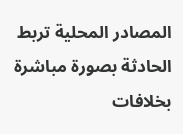المصادر المحلية تربط الحادثة بصورة مباشرة بخلافات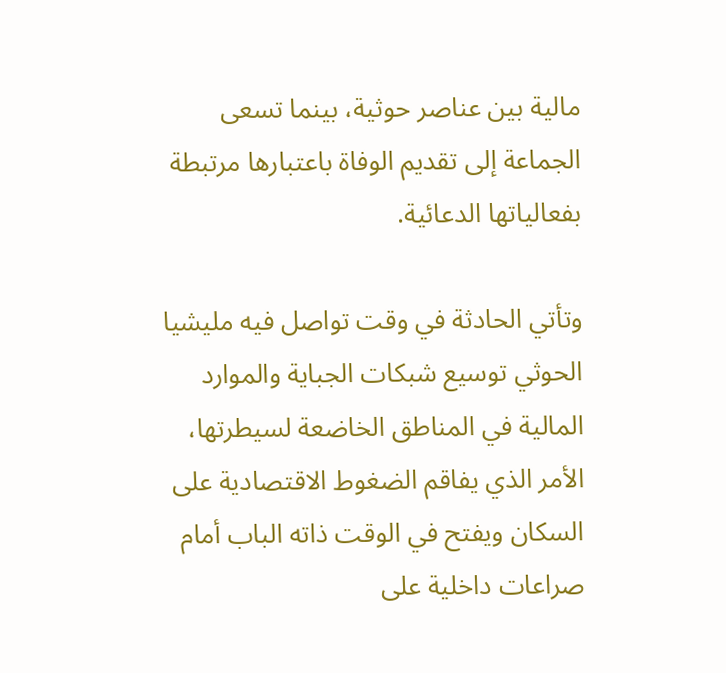مالية بين عناصر حوثية، بينما تسعى الجماعة إلى تقديم الوفاة باعتبارها مرتبطة بفعالياتها الدعائية.

وتأتي الحادثة في وقت تواصل فيه مليشيا الحوثي توسيع شبكات الجباية والموارد المالية في المناطق الخاضعة لسيطرتها، الأمر الذي يفاقم الضغوط الاقتصادية على السكان ويفتح في الوقت ذاته الباب أمام صراعات داخلية على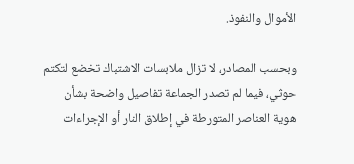الأموال والنفوذ.

وبحسب المصادر، لا تزال ملابسات الاشتباك تخضع لتكتم حوثي، فيما لم تصدر الجماعة تفاصيل واضحة بشأن هوية العناصر المتورطة في إطلاق النار أو الإجراءات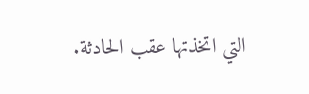التي اتخذتها عقب الحادثة.